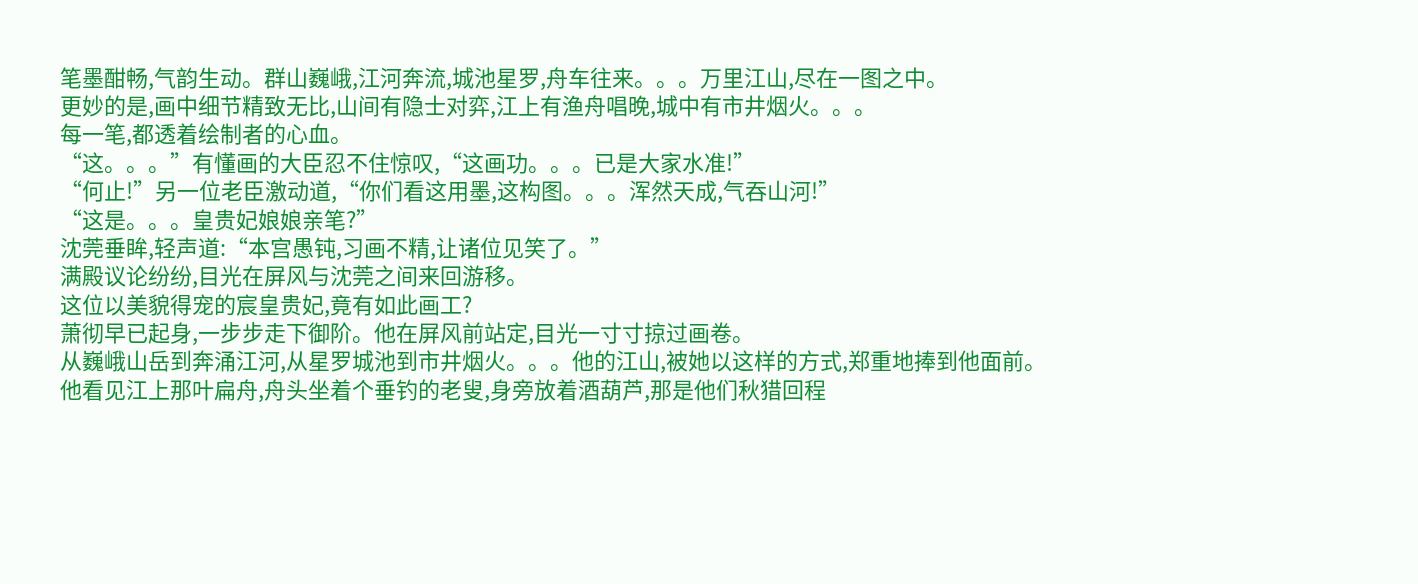笔墨酣畅,气韵生动。群山巍峨,江河奔流,城池星罗,舟车往来。。。万里江山,尽在一图之中。
更妙的是,画中细节精致无比,山间有隐士对弈,江上有渔舟唱晚,城中有市井烟火。。。
每一笔,都透着绘制者的心血。
“这。。。”有懂画的大臣忍不住惊叹,“这画功。。。已是大家水准!”
“何止!”另一位老臣激动道,“你们看这用墨,这构图。。。浑然天成,气吞山河!”
“这是。。。皇贵妃娘娘亲笔?”
沈莞垂眸,轻声道:“本宫愚钝,习画不精,让诸位见笑了。”
满殿议论纷纷,目光在屏风与沈莞之间来回游移。
这位以美貌得宠的宸皇贵妃,竟有如此画工?
萧彻早已起身,一步步走下御阶。他在屏风前站定,目光一寸寸掠过画卷。
从巍峨山岳到奔涌江河,从星罗城池到市井烟火。。。他的江山,被她以这样的方式,郑重地捧到他面前。
他看见江上那叶扁舟,舟头坐着个垂钓的老叟,身旁放着酒葫芦,那是他们秋猎回程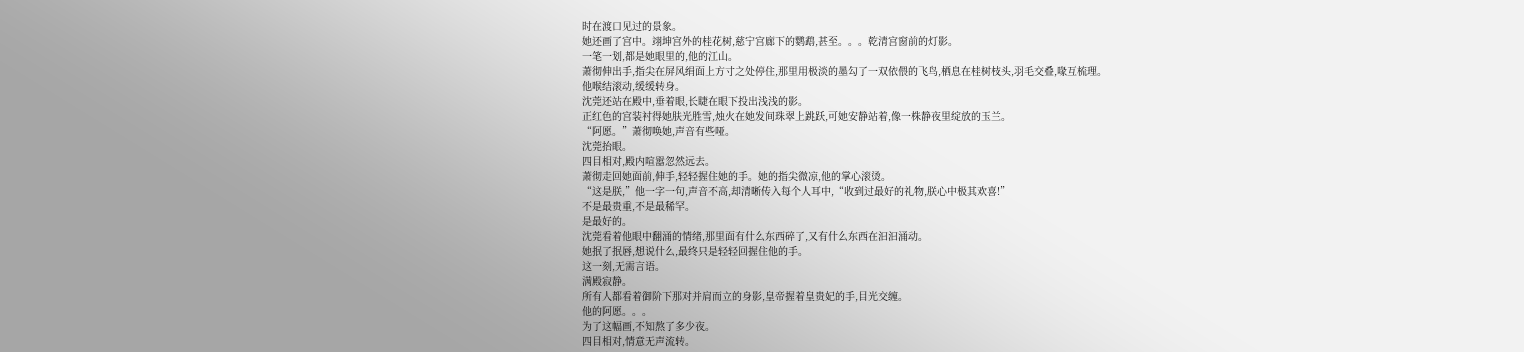时在渡口见过的景象。
她还画了宫中。翊坤宫外的桂花树,慈宁宫廊下的鹦鹉,甚至。。。乾清宫窗前的灯影。
一笔一划,都是她眼里的,他的江山。
萧彻伸出手,指尖在屏风绢面上方寸之处停住,那里用极淡的墨勾了一双依偎的飞鸟,栖息在桂树枝头,羽毛交叠,喙互梳理。
他喉结滚动,缓缓转身。
沈莞还站在殿中,垂着眼,长睫在眼下投出浅浅的影。
正红色的宫装衬得她肤光胜雪,烛火在她发间珠翠上跳跃,可她安静站着,像一株静夜里绽放的玉兰。
“阿愿。”萧彻唤她,声音有些哑。
沈莞抬眼。
四目相对,殿内喧嚣忽然远去。
萧彻走回她面前,伸手,轻轻握住她的手。她的指尖微凉,他的掌心滚烫。
“这是朕,”他一字一句,声音不高,却清晰传入每个人耳中,“收到过最好的礼物,朕心中极其欢喜!”
不是最贵重,不是最稀罕。
是最好的。
沈莞看着他眼中翻涌的情绪,那里面有什么东西碎了,又有什么东西在汩汩涌动。
她抿了抿唇,想说什么,最终只是轻轻回握住他的手。
这一刻,无需言语。
满殿寂静。
所有人都看着御阶下那对并肩而立的身影,皇帝握着皇贵妃的手,目光交缠。
他的阿愿。。。
为了这幅画,不知熬了多少夜。
四目相对,情意无声流转。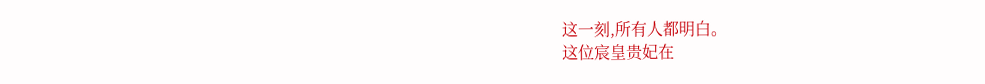这一刻,所有人都明白。
这位宸皇贵妃在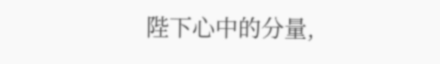陛下心中的分量,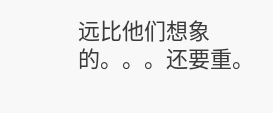远比他们想象的。。。还要重。